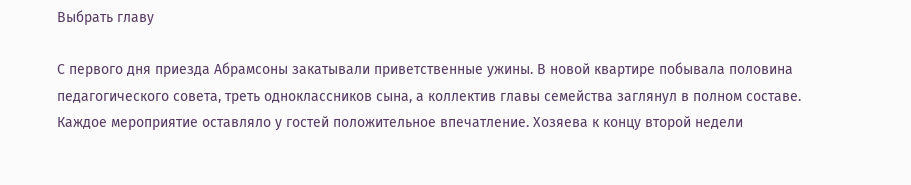Выбрать главу

С первого дня приезда Абрамсоны закатывали приветственные ужины. В новой квартире побывала половина педагогического совета, треть одноклассников сына, а коллектив главы семейства заглянул в полном составе. Каждое мероприятие оставляло у гостей положительное впечатление. Хозяева к концу второй недели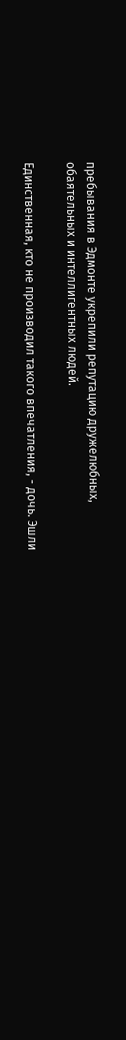пребывания в Эдмонте укрепили репутацию дружелюбных, обаятельных и интеллигентных людей.

Единственная, кто не производил такого впечатления, - дочь. Эшли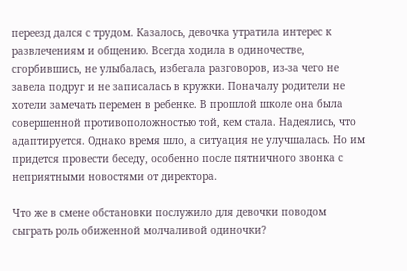переезд дался с трудом. Казалось, девочка утратила интерес к развлечениям и общению. Всегда ходила в одиночестве, сгорбившись, не улыбалась, избегала разговоров, из-за чего не завела подруг и не записалась в кружки. Поначалу родители не хотели замечать перемен в ребенке. В прошлой школе она была совершенной противоположностью той, кем стала. Надеялись, что адаптируется. Однако время шло, а ситуация не улучшалась. Но им придется провести беседу, особенно после пятничного звонка с неприятными новостями от директора.

Что же в смене обстановки послужило для девочки поводом сыграть роль обиженной молчаливой одиночки?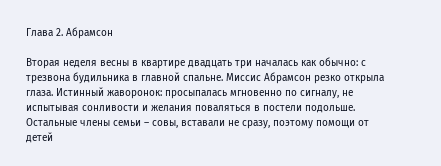Глава 2. Абрамсон

Вторая неделя весны в квартире двадцать три началась как обычно: с трезвона будильника в главной спальне. Миссис Абрамсон резко открыла глаза. Истинный жаворонок: просыпалась мгновенно по сигналу, не испытывая сонливости и желания поваляться в постели подольше. Остальные члены семьи – совы, вставали не сразу, поэтому помощи от детей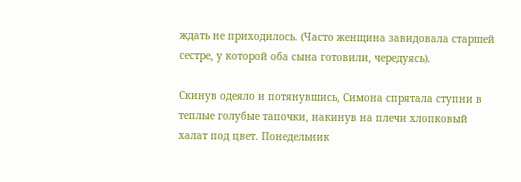ждать не приходилось. (Часто женщина завидовала старшей сестре, у которой оба сына готовили, чередуясь).

Скинув одеяло и потянувшись, Симона спрятала ступни в теплые голубые тапочки, накинув на плечи хлопковый халат под цвет. Понедельник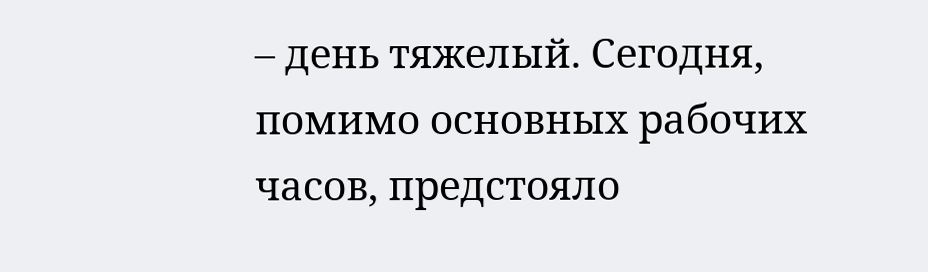– день тяжелый. Сегодня, помимо основных рабочих часов, предстояло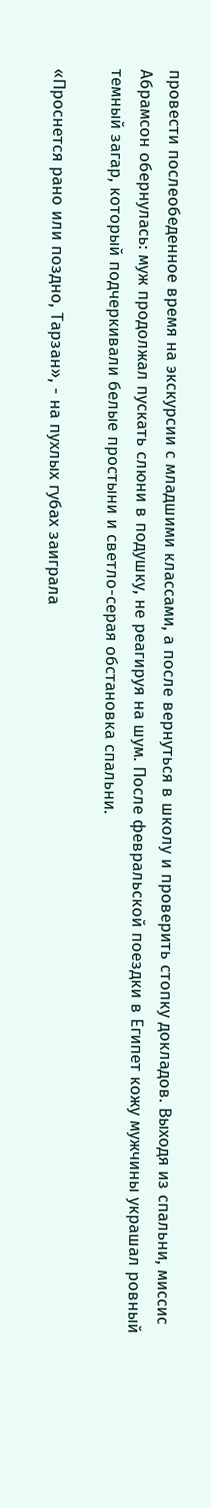провести послеобеденное время на экскурсии с младшими классами, а после вернуться в школу и проверить стопку докладов. Выходя из спальни, миссис Абрамсон обернулась: муж продолжал пускать слюни в подушку, не реагируя на шум. После февральской поездки в Египет кожу мужчины украшал ровный темный загар, который подчеркивали белые простыни и светло-серая обстановка спальни.

«Проснется рано или поздно, Тарзан», - на пухлых губах заиграла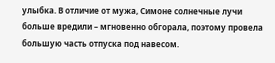улыбка. В отличие от мужа, Симоне солнечные лучи больше вредили – мгновенно обгорала, поэтому провела большую часть отпуска под навесом.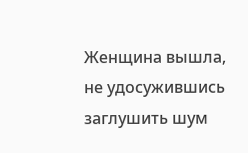Женщина вышла, не удосужившись заглушить шум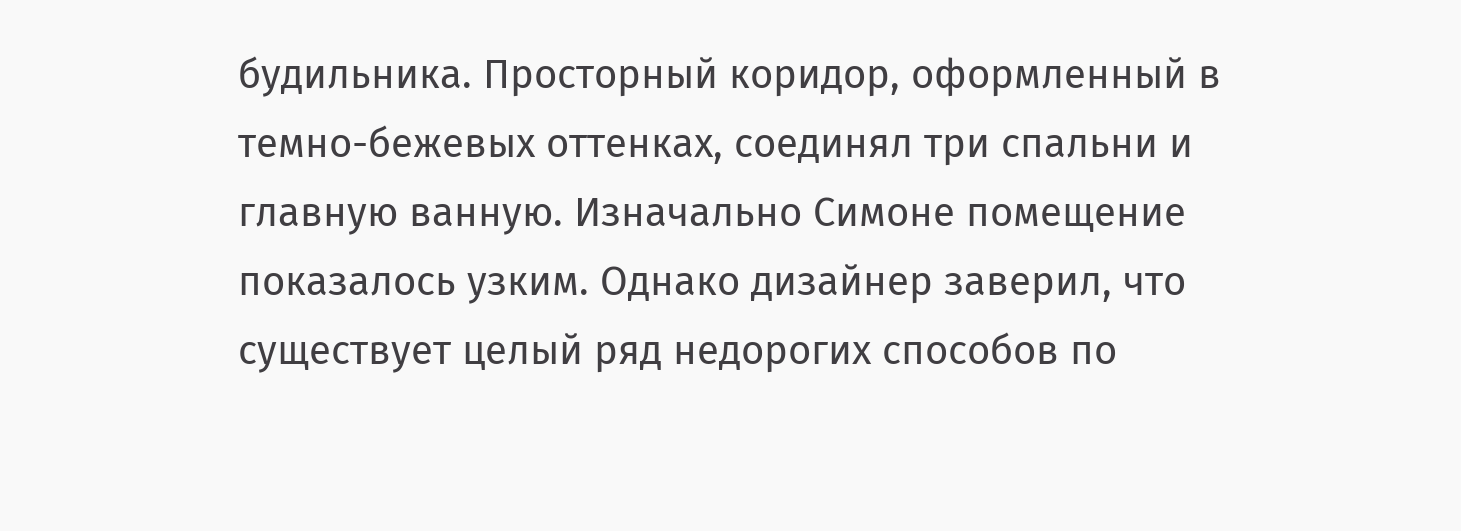будильника. Просторный коридор, оформленный в темно-бежевых оттенках, соединял три спальни и главную ванную. Изначально Симоне помещение показалось узким. Однако дизайнер заверил, что существует целый ряд недорогих способов по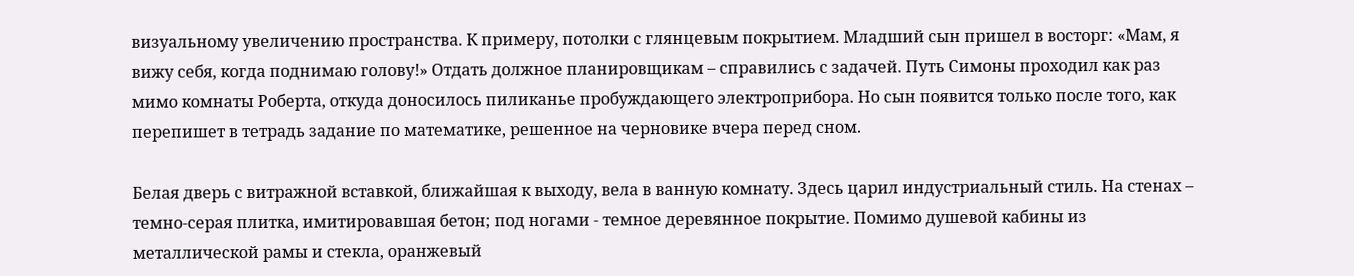визуальному увеличению пространства. К примеру, потолки с глянцевым покрытием. Младший сын пришел в восторг: «Мам, я вижу себя, когда поднимаю голову!» Отдать должное планировщикам – справились с задачей. Путь Симоны проходил как раз мимо комнаты Роберта, откуда доносилось пиликанье пробуждающего электроприбора. Но сын появится только после того, как перепишет в тетрадь задание по математике, решенное на черновике вчера перед сном.

Белая дверь с витражной вставкой, ближайшая к выходу, вела в ванную комнату. Здесь царил индустриальный стиль. На стенах – темно-серая плитка, имитировавшая бетон; под ногами - темное деревянное покрытие. Помимо душевой кабины из металлической рамы и стекла, оранжевый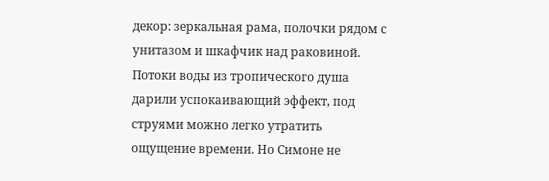декор: зеркальная рама, полочки рядом с унитазом и шкафчик над раковиной. Потоки воды из тропического душа дарили успокаивающий эффект, под струями можно легко утратить ощущение времени. Но Симоне не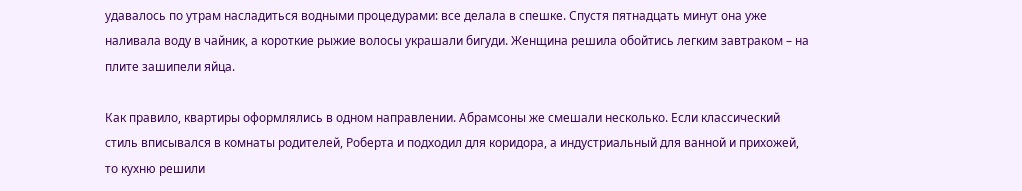удавалось по утрам насладиться водными процедурами: все делала в спешке. Спустя пятнадцать минут она уже наливала воду в чайник, а короткие рыжие волосы украшали бигуди. Женщина решила обойтись легким завтраком – на плите зашипели яйца.

Как правило, квартиры оформлялись в одном направлении. Абрамсоны же смешали несколько. Если классический стиль вписывался в комнаты родителей, Роберта и подходил для коридора, а индустриальный для ванной и прихожей, то кухню решили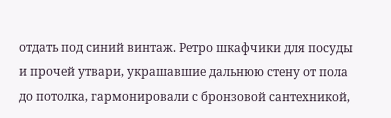отдать под синий винтаж. Ретро шкафчики для посуды и прочей утвари, украшавшие дальнюю стену от пола до потолка, гармонировали с бронзовой сантехникой,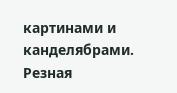картинами и канделябрами. Резная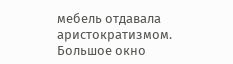мебель отдавала аристократизмом. Большое окно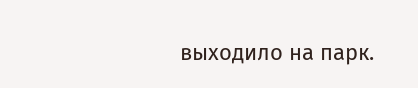выходило на парк.